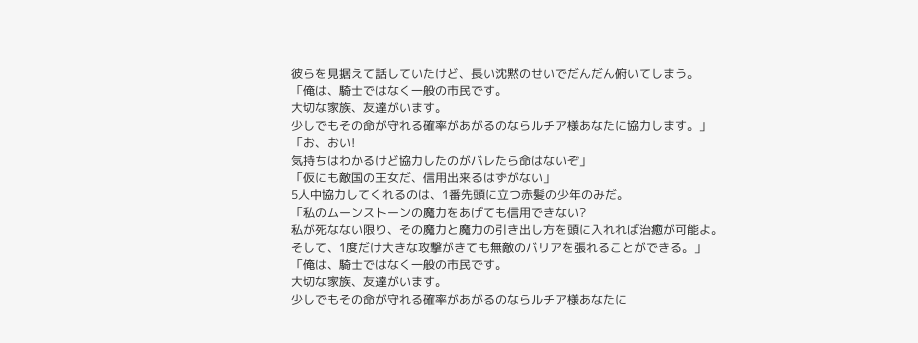彼らを見据えて話していたけど、長い沈黙のせいでだんだん俯いてしまう。
「俺は、騎士ではなく一般の市民です。
大切な家族、友達がいます。
少しでもその命が守れる確率があがるのならルチア様あなたに協力します。」
「お、おい!
気持ちはわかるけど協力したのがバレたら命はないぞ」
「仮にも敵国の王女だ、信用出来るはずがない」
5人中協力してくれるのは、1番先頭に立つ赤髪の少年のみだ。
「私のムーンストーンの魔力をあげても信用できない?
私が死なない限り、その魔力と魔力の引き出し方を頭に入れれば治癒が可能よ。
そして、1度だけ大きな攻撃がきても無敵のバリアを張れることができる。」
「俺は、騎士ではなく一般の市民です。
大切な家族、友達がいます。
少しでもその命が守れる確率があがるのならルチア様あなたに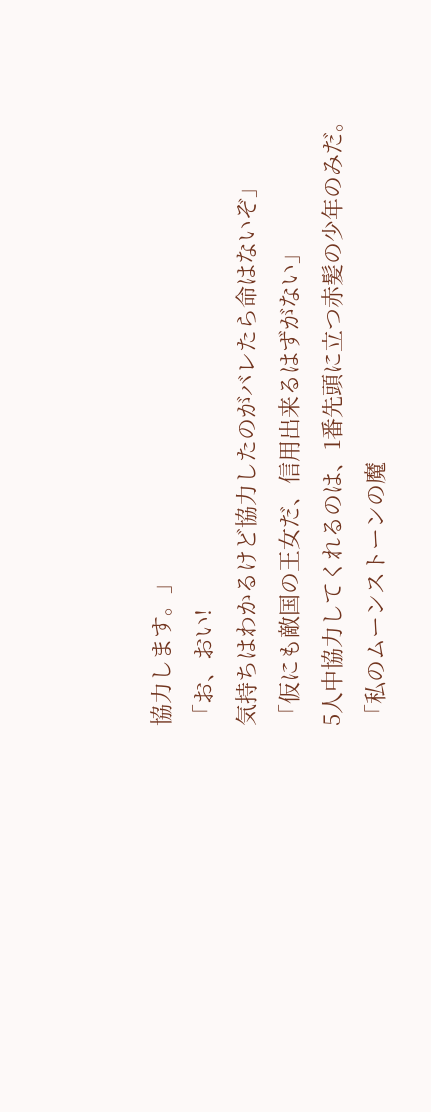協力します。」
「お、おい!
気持ちはわかるけど協力したのがバレたら命はないぞ」
「仮にも敵国の王女だ、信用出来るはずがない」
5人中協力してくれるのは、1番先頭に立つ赤髪の少年のみだ。
「私のムーンストーンの魔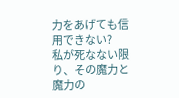力をあげても信用できない?
私が死なない限り、その魔力と魔力の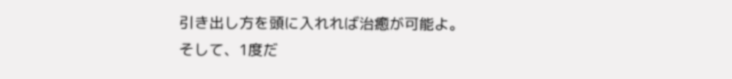引き出し方を頭に入れれば治癒が可能よ。
そして、1度だ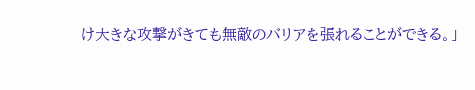け大きな攻撃がきても無敵のバリアを張れることができる。」